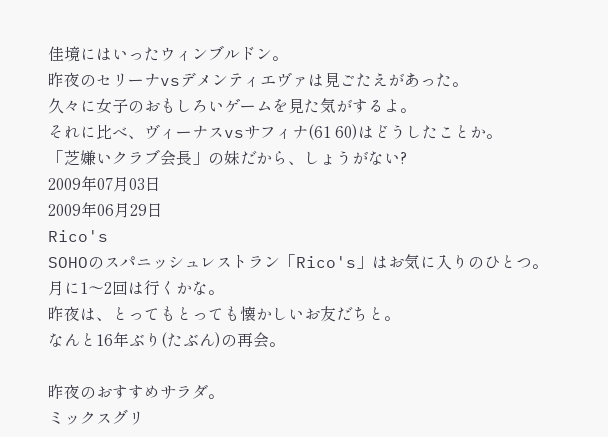佳境にはいったウィンブルドン。
昨夜のセリーナvsデメンティエヴァは見ごたえがあった。
久々に女子のおもしろいゲームを見た気がするよ。
それに比べ、ヴィーナスvsサフィナ(61 60)はどうしたことか。
「芝嫌いクラブ会長」の妹だから、しょうがない?
2009年07月03日
2009年06月29日
Rico's
SOHOのスパニッシュレストラン「Rico's」はお気に入りのひとつ。
月に1〜2回は行くかな。
昨夜は、とってもとっても懐かしいお友だちと。
なんと16年ぶり(たぶん)の再会。

昨夜のおすすめサラダ。
ミックスグリ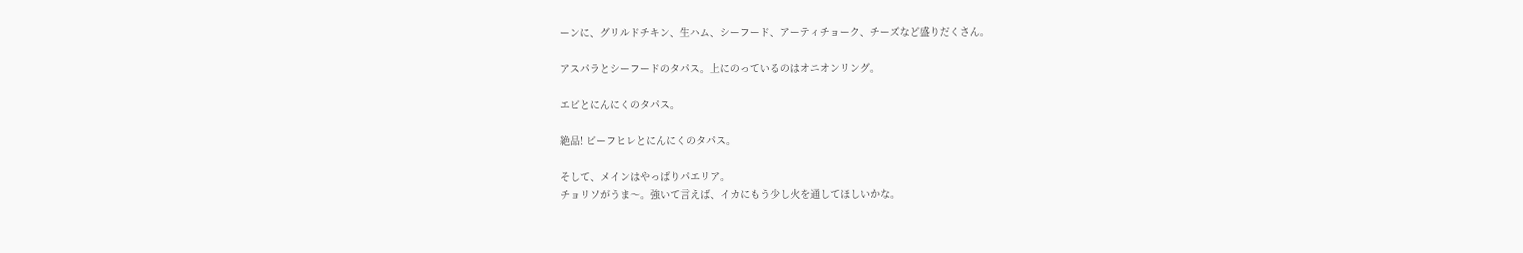ーンに、グリルドチキン、生ハム、シーフード、アーティチョーク、チーズなど盛りだくさん。

アスパラとシーフードのタパス。上にのっているのはオニオンリング。

エビとにんにくのタパス。

絶品! ビーフヒレとにんにくのタパス。

そして、メインはやっぱりパエリア。
チョリソがうま〜。強いて言えば、イカにもう少し火を通してほしいかな。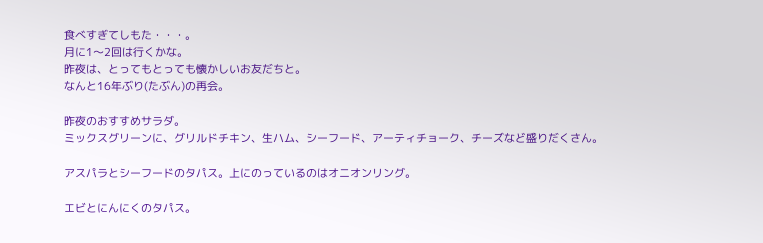食べすぎてしもた・・・。
月に1〜2回は行くかな。
昨夜は、とってもとっても懐かしいお友だちと。
なんと16年ぶり(たぶん)の再会。

昨夜のおすすめサラダ。
ミックスグリーンに、グリルドチキン、生ハム、シーフード、アーティチョーク、チーズなど盛りだくさん。

アスパラとシーフードのタパス。上にのっているのはオニオンリング。

エビとにんにくのタパス。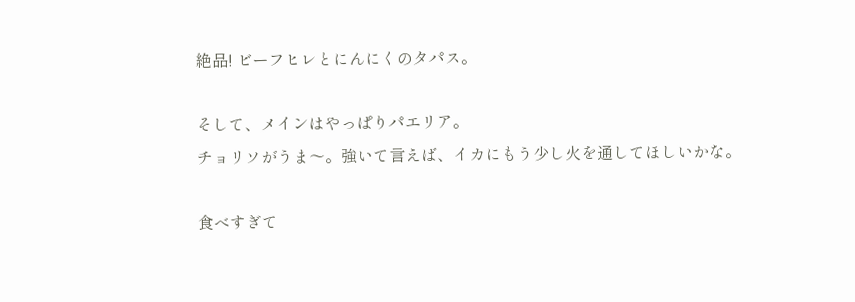絶品! ビーフヒレとにんにくのタパス。

そして、メインはやっぱりパエリア。
チョリソがうま〜。強いて言えば、イカにもう少し火を通してほしいかな。

食べすぎて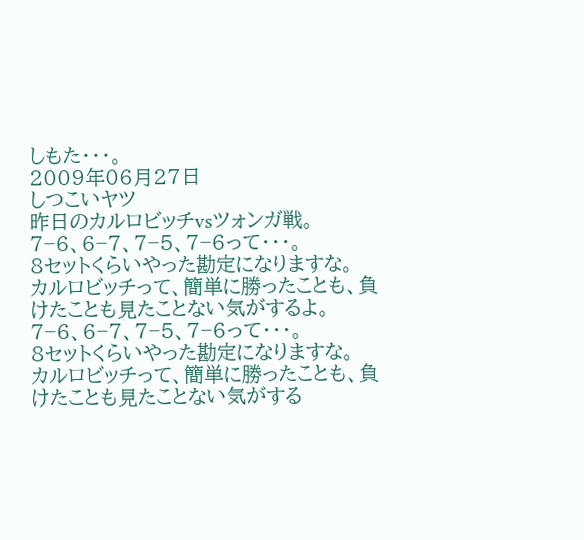しもた・・・。
2009年06月27日
しつこいヤツ
昨日のカルロビッチvsツォンガ戦。
7−6、6−7、7−5、7−6って・・・。
8セットくらいやった勘定になりますな。
カルロビッチって、簡単に勝ったことも、負けたことも見たことない気がするよ。
7−6、6−7、7−5、7−6って・・・。
8セットくらいやった勘定になりますな。
カルロビッチって、簡単に勝ったことも、負けたことも見たことない気がする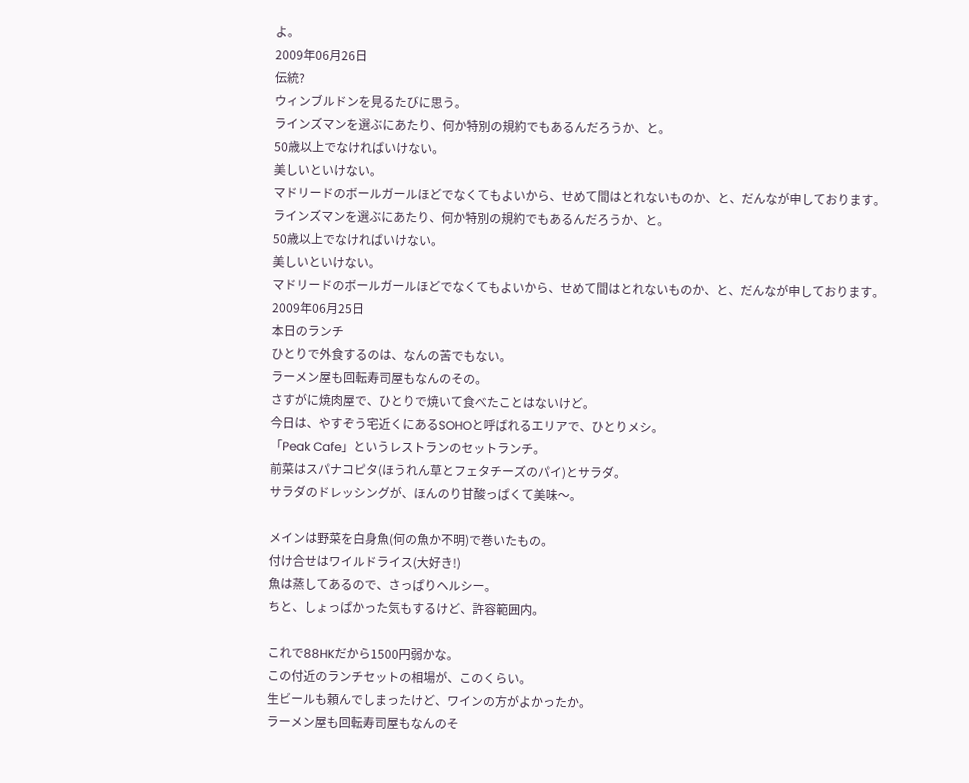よ。
2009年06月26日
伝統?
ウィンブルドンを見るたびに思う。
ラインズマンを選ぶにあたり、何か特別の規約でもあるんだろうか、と。
50歳以上でなければいけない。
美しいといけない。
マドリードのボールガールほどでなくてもよいから、せめて間はとれないものか、と、だんなが申しております。
ラインズマンを選ぶにあたり、何か特別の規約でもあるんだろうか、と。
50歳以上でなければいけない。
美しいといけない。
マドリードのボールガールほどでなくてもよいから、せめて間はとれないものか、と、だんなが申しております。
2009年06月25日
本日のランチ
ひとりで外食するのは、なんの苦でもない。
ラーメン屋も回転寿司屋もなんのその。
さすがに焼肉屋で、ひとりで焼いて食べたことはないけど。
今日は、やすぞう宅近くにあるSOHOと呼ばれるエリアで、ひとりメシ。
「Peak Cafe」というレストランのセットランチ。
前菜はスパナコピタ(ほうれん草とフェタチーズのパイ)とサラダ。
サラダのドレッシングが、ほんのり甘酸っぱくて美味〜。

メインは野菜を白身魚(何の魚か不明)で巻いたもの。
付け合せはワイルドライス(大好き!)
魚は蒸してあるので、さっぱりヘルシー。
ちと、しょっぱかった気もするけど、許容範囲内。

これで88HKだから1500円弱かな。
この付近のランチセットの相場が、このくらい。
生ビールも頼んでしまったけど、ワインの方がよかったか。
ラーメン屋も回転寿司屋もなんのそ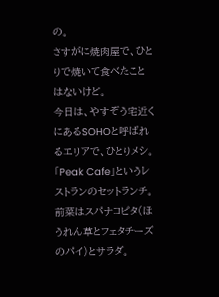の。
さすがに焼肉屋で、ひとりで焼いて食べたことはないけど。
今日は、やすぞう宅近くにあるSOHOと呼ばれるエリアで、ひとりメシ。
「Peak Cafe」というレストランのセットランチ。
前菜はスパナコピタ(ほうれん草とフェタチーズのパイ)とサラダ。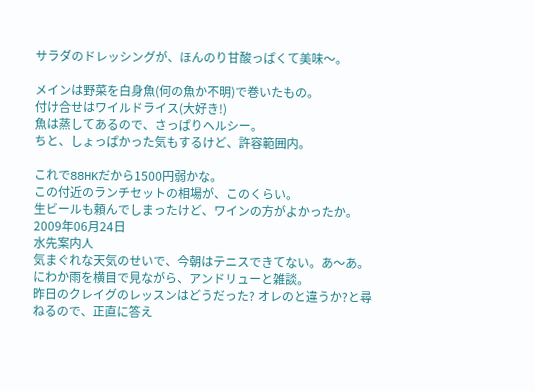サラダのドレッシングが、ほんのり甘酸っぱくて美味〜。

メインは野菜を白身魚(何の魚か不明)で巻いたもの。
付け合せはワイルドライス(大好き!)
魚は蒸してあるので、さっぱりヘルシー。
ちと、しょっぱかった気もするけど、許容範囲内。

これで88HKだから1500円弱かな。
この付近のランチセットの相場が、このくらい。
生ビールも頼んでしまったけど、ワインの方がよかったか。
2009年06月24日
水先案内人
気まぐれな天気のせいで、今朝はテニスできてない。あ〜あ。
にわか雨を横目で見ながら、アンドリューと雑談。
昨日のクレイグのレッスンはどうだった? オレのと違うか?と尋ねるので、正直に答え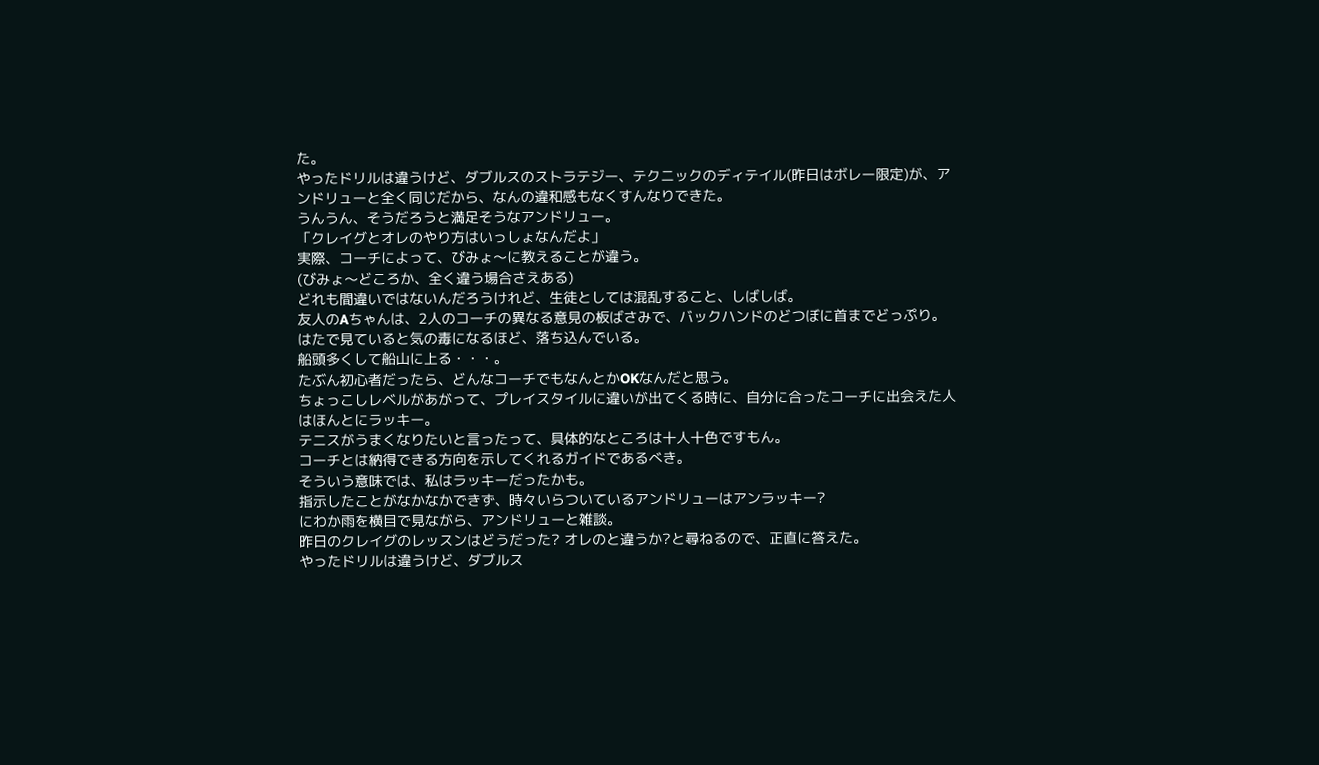た。
やったドリルは違うけど、ダブルスのストラテジー、テクニックのディテイル(昨日はボレー限定)が、アンドリューと全く同じだから、なんの違和感もなくすんなりできた。
うんうん、そうだろうと満足そうなアンドリュー。
「クレイグとオレのやり方はいっしょなんだよ」
実際、コーチによって、びみょ〜に教えることが違う。
(びみょ〜どころか、全く違う場合さえある)
どれも間違いではないんだろうけれど、生徒としては混乱すること、しばしば。
友人のAちゃんは、2人のコーチの異なる意見の板ばさみで、バックハンドのどつぼに首までどっぷり。
はたで見ていると気の毒になるほど、落ち込んでいる。
船頭多くして船山に上る・・・。
たぶん初心者だったら、どんなコーチでもなんとかOKなんだと思う。
ちょっこしレベルがあがって、プレイスタイルに違いが出てくる時に、自分に合ったコーチに出会えた人はほんとにラッキー。
テニスがうまくなりたいと言ったって、具体的なところは十人十色ですもん。
コーチとは納得できる方向を示してくれるガイドであるべき。
そういう意味では、私はラッキーだったかも。
指示したことがなかなかできず、時々いらついているアンドリューはアンラッキー?
にわか雨を横目で見ながら、アンドリューと雑談。
昨日のクレイグのレッスンはどうだった? オレのと違うか?と尋ねるので、正直に答えた。
やったドリルは違うけど、ダブルス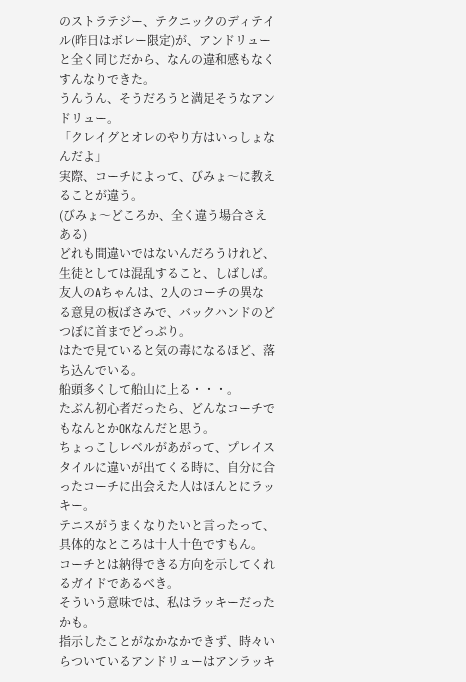のストラテジー、テクニックのディテイル(昨日はボレー限定)が、アンドリューと全く同じだから、なんの違和感もなくすんなりできた。
うんうん、そうだろうと満足そうなアンドリュー。
「クレイグとオレのやり方はいっしょなんだよ」
実際、コーチによって、びみょ〜に教えることが違う。
(びみょ〜どころか、全く違う場合さえある)
どれも間違いではないんだろうけれど、生徒としては混乱すること、しばしば。
友人のAちゃんは、2人のコーチの異なる意見の板ばさみで、バックハンドのどつぼに首までどっぷり。
はたで見ていると気の毒になるほど、落ち込んでいる。
船頭多くして船山に上る・・・。
たぶん初心者だったら、どんなコーチでもなんとかOKなんだと思う。
ちょっこしレベルがあがって、プレイスタイルに違いが出てくる時に、自分に合ったコーチに出会えた人はほんとにラッキー。
テニスがうまくなりたいと言ったって、具体的なところは十人十色ですもん。
コーチとは納得できる方向を示してくれるガイドであるべき。
そういう意味では、私はラッキーだったかも。
指示したことがなかなかできず、時々いらついているアンドリューはアンラッキ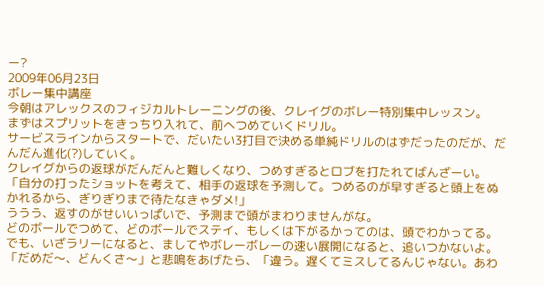ー?
2009年06月23日
ボレー集中講座
今朝はアレックスのフィジカルトレーニングの後、クレイグのボレー特別集中レッスン。
まずはスプリットをきっちり入れて、前へつめていくドリル。
サービスラインからスタートで、だいたい3打目で決める単純ドリルのはずだったのだが、だんだん進化(?)していく。
クレイグからの返球がだんだんと難しくなり、つめすぎるとロブを打たれてばんざーい。
「自分の打ったショットを考えて、相手の返球を予測して。つめるのが早すぎると頭上をぬかれるから、ぎりぎりまで待たなきゃダメ!」
ううう、返すのがせいいっぱいで、予測まで頭がまわりませんがな。
どのボールでつめて、どのボールでステイ、もしくは下がるかってのは、頭でわかってる。
でも、いざラリーになると、ましてやボレーボレーの速い展開になると、追いつかないよ。
「だめだ〜、どんくさ〜」と悲鳴をあげたら、「違う。遅くてミスしてるんじゃない。あわ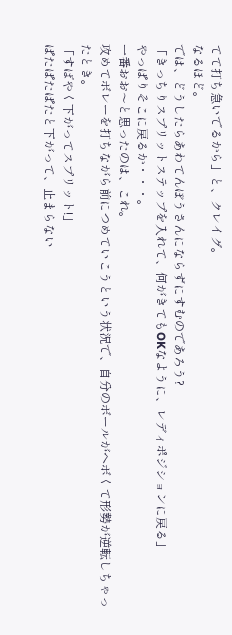てて打ち急いでるから」と、クレイグ。
なるほど。
では、どうしたらあわてんぼうさんにならずにすむのであろう?
「きっちりスプリットステップを入れて、何がきてもOKなように、レディポジションに戻る」
やっぱりそこに戻るか・・・。
一番おお〜と思ったのは、これ。
攻めてボレーを打ちながら前につめていこうという状況で、自分のボールがヘボくて形勢が逆転しちゃったとき。
「すばやく下がってスプリット!」
ぱたぱたぱたと下がって、止まらない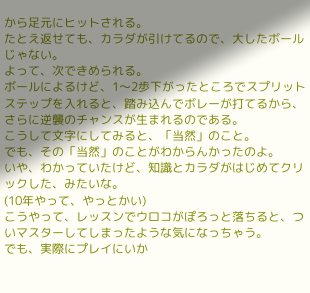から足元にヒットされる。
たとえ返せても、カラダが引けてるので、大したボールじゃない。
よって、次できめられる。
ボールによるけど、1〜2歩下がったところでスプリットステップを入れると、踏み込んでボレーが打てるから、さらに逆襲のチャンスが生まれるのである。
こうして文字にしてみると、「当然」のこと。
でも、その「当然」のことがわからんかったのよ。
いや、わかっていたけど、知識とカラダがはじめてクリックした、みたいな。
(10年やって、やっとかい)
こうやって、レッスンでウロコがぽろっと落ちると、ついマスターしてしまったような気になっちゃう。
でも、実際にプレイにいか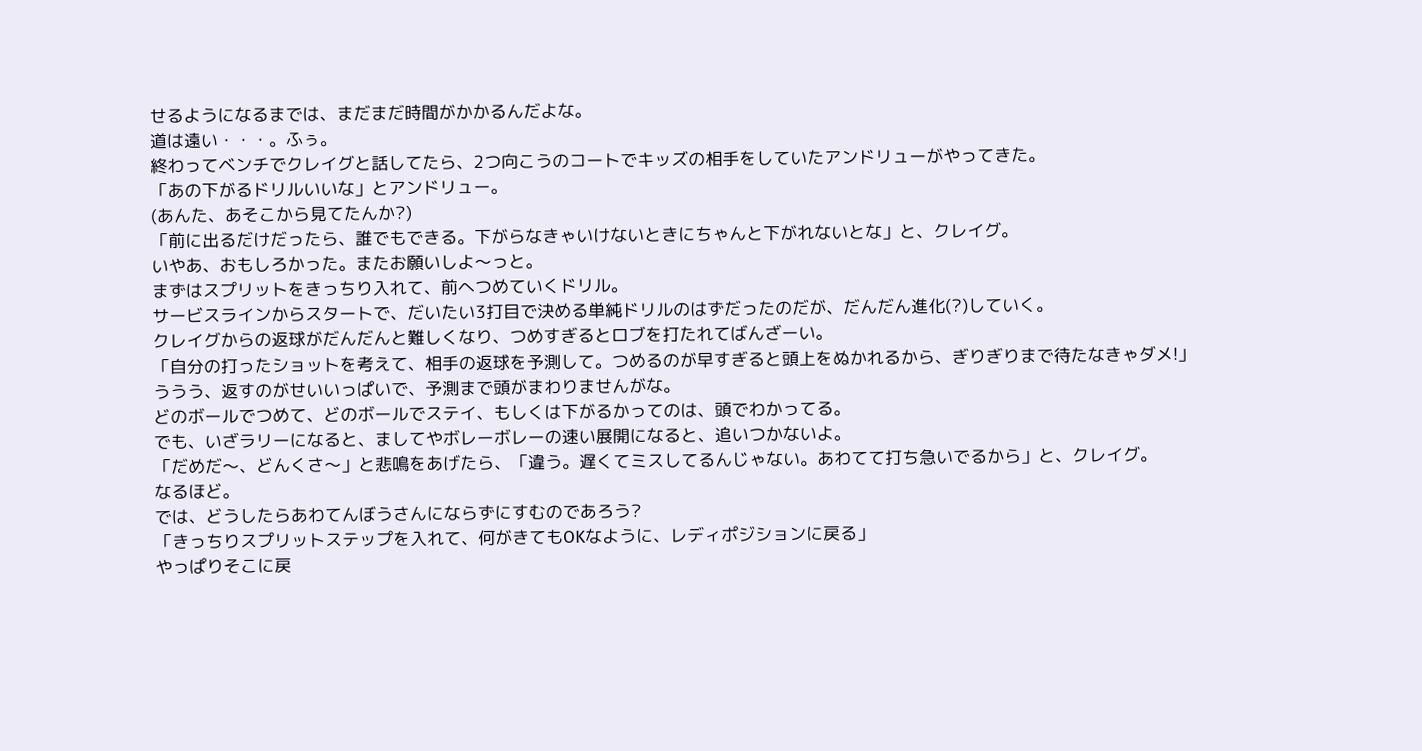せるようになるまでは、まだまだ時間がかかるんだよな。
道は遠い・・・。ふぅ。
終わってベンチでクレイグと話してたら、2つ向こうのコートでキッズの相手をしていたアンドリューがやってきた。
「あの下がるドリルいいな」とアンドリュー。
(あんた、あそこから見てたんか?)
「前に出るだけだったら、誰でもできる。下がらなきゃいけないときにちゃんと下がれないとな」と、クレイグ。
いやあ、おもしろかった。またお願いしよ〜っと。
まずはスプリットをきっちり入れて、前へつめていくドリル。
サービスラインからスタートで、だいたい3打目で決める単純ドリルのはずだったのだが、だんだん進化(?)していく。
クレイグからの返球がだんだんと難しくなり、つめすぎるとロブを打たれてばんざーい。
「自分の打ったショットを考えて、相手の返球を予測して。つめるのが早すぎると頭上をぬかれるから、ぎりぎりまで待たなきゃダメ!」
ううう、返すのがせいいっぱいで、予測まで頭がまわりませんがな。
どのボールでつめて、どのボールでステイ、もしくは下がるかってのは、頭でわかってる。
でも、いざラリーになると、ましてやボレーボレーの速い展開になると、追いつかないよ。
「だめだ〜、どんくさ〜」と悲鳴をあげたら、「違う。遅くてミスしてるんじゃない。あわてて打ち急いでるから」と、クレイグ。
なるほど。
では、どうしたらあわてんぼうさんにならずにすむのであろう?
「きっちりスプリットステップを入れて、何がきてもOKなように、レディポジションに戻る」
やっぱりそこに戻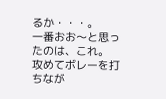るか・・・。
一番おお〜と思ったのは、これ。
攻めてボレーを打ちなが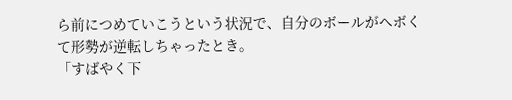ら前につめていこうという状況で、自分のボールがヘボくて形勢が逆転しちゃったとき。
「すばやく下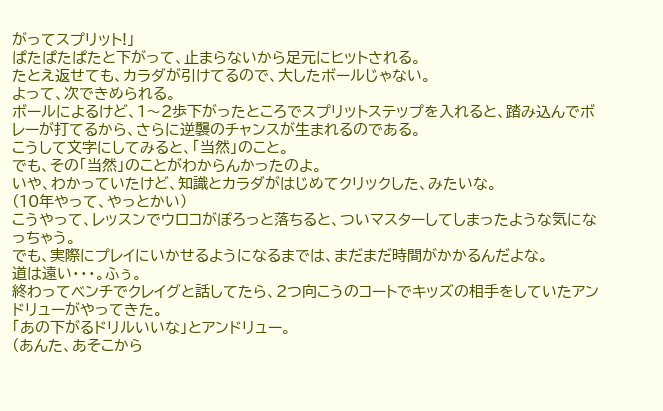がってスプリット!」
ぱたぱたぱたと下がって、止まらないから足元にヒットされる。
たとえ返せても、カラダが引けてるので、大したボールじゃない。
よって、次できめられる。
ボールによるけど、1〜2歩下がったところでスプリットステップを入れると、踏み込んでボレーが打てるから、さらに逆襲のチャンスが生まれるのである。
こうして文字にしてみると、「当然」のこと。
でも、その「当然」のことがわからんかったのよ。
いや、わかっていたけど、知識とカラダがはじめてクリックした、みたいな。
(10年やって、やっとかい)
こうやって、レッスンでウロコがぽろっと落ちると、ついマスターしてしまったような気になっちゃう。
でも、実際にプレイにいかせるようになるまでは、まだまだ時間がかかるんだよな。
道は遠い・・・。ふぅ。
終わってベンチでクレイグと話してたら、2つ向こうのコートでキッズの相手をしていたアンドリューがやってきた。
「あの下がるドリルいいな」とアンドリュー。
(あんた、あそこから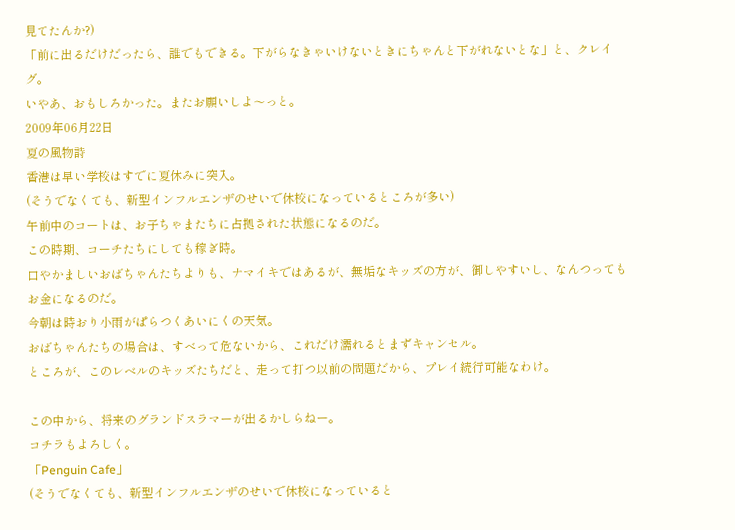見てたんか?)
「前に出るだけだったら、誰でもできる。下がらなきゃいけないときにちゃんと下がれないとな」と、クレイグ。
いやあ、おもしろかった。またお願いしよ〜っと。
2009年06月22日
夏の風物詩
香港は早い学校はすでに夏休みに突入。
(そうでなくても、新型インフルエンザのせいで休校になっているところが多い)
午前中のコートは、お子ちゃまたちに占拠された状態になるのだ。
この時期、コーチたちにしても稼ぎ時。
口やかましいおばちゃんたちよりも、ナマイキではあるが、無垢なキッズの方が、御しやすいし、なんつってもお金になるのだ。
今朝は時おり小雨がぱらつくあいにくの天気。
おばちゃんたちの場合は、すべって危ないから、これだけ濡れるとまずキャンセル。
ところが、このレベルのキッズたちだと、走って打つ以前の問題だから、プレイ続行可能なわけ。

この中から、将来のグランドスラマーが出るかしらねー。
コチラもよろしく。
「Penguin Cafe」
(そうでなくても、新型インフルエンザのせいで休校になっていると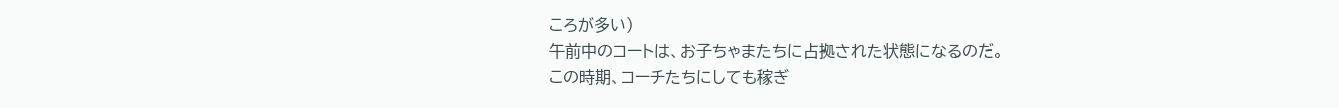ころが多い)
午前中のコートは、お子ちゃまたちに占拠された状態になるのだ。
この時期、コーチたちにしても稼ぎ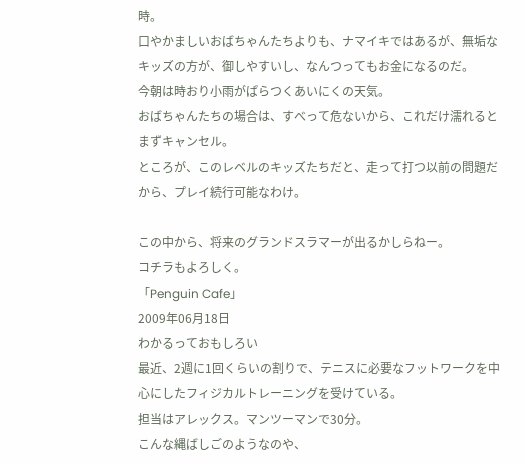時。
口やかましいおばちゃんたちよりも、ナマイキではあるが、無垢なキッズの方が、御しやすいし、なんつってもお金になるのだ。
今朝は時おり小雨がぱらつくあいにくの天気。
おばちゃんたちの場合は、すべって危ないから、これだけ濡れるとまずキャンセル。
ところが、このレベルのキッズたちだと、走って打つ以前の問題だから、プレイ続行可能なわけ。

この中から、将来のグランドスラマーが出るかしらねー。
コチラもよろしく。
「Penguin Cafe」
2009年06月18日
わかるっておもしろい
最近、2週に1回くらいの割りで、テニスに必要なフットワークを中心にしたフィジカルトレーニングを受けている。
担当はアレックス。マンツーマンで30分。
こんな縄ばしごのようなのや、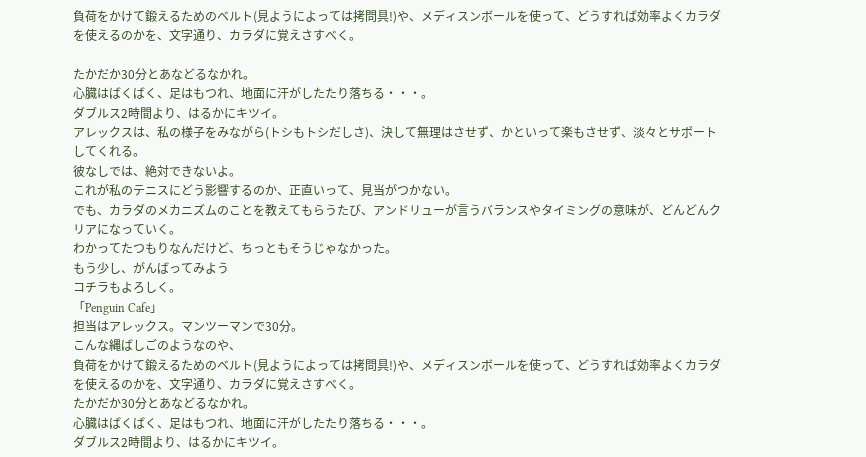負荷をかけて鍛えるためのベルト(見ようによっては拷問具!)や、メディスンボールを使って、どうすれば効率よくカラダを使えるのかを、文字通り、カラダに覚えさすべく。

たかだか30分とあなどるなかれ。
心臓はばくばく、足はもつれ、地面に汗がしたたり落ちる・・・。
ダブルス2時間より、はるかにキツイ。
アレックスは、私の様子をみながら(トシもトシだしさ)、決して無理はさせず、かといって楽もさせず、淡々とサポートしてくれる。
彼なしでは、絶対できないよ。
これが私のテニスにどう影響するのか、正直いって、見当がつかない。
でも、カラダのメカニズムのことを教えてもらうたび、アンドリューが言うバランスやタイミングの意味が、どんどんクリアになっていく。
わかってたつもりなんだけど、ちっともそうじゃなかった。
もう少し、がんばってみよう
コチラもよろしく。
「Penguin Cafe」
担当はアレックス。マンツーマンで30分。
こんな縄ばしごのようなのや、
負荷をかけて鍛えるためのベルト(見ようによっては拷問具!)や、メディスンボールを使って、どうすれば効率よくカラダを使えるのかを、文字通り、カラダに覚えさすべく。
たかだか30分とあなどるなかれ。
心臓はばくばく、足はもつれ、地面に汗がしたたり落ちる・・・。
ダブルス2時間より、はるかにキツイ。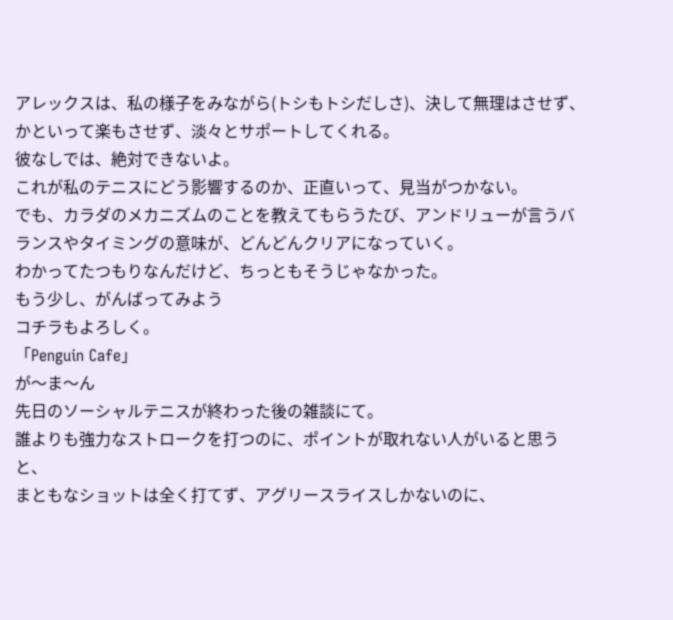アレックスは、私の様子をみながら(トシもトシだしさ)、決して無理はさせず、かといって楽もさせず、淡々とサポートしてくれる。
彼なしでは、絶対できないよ。
これが私のテニスにどう影響するのか、正直いって、見当がつかない。
でも、カラダのメカニズムのことを教えてもらうたび、アンドリューが言うバランスやタイミングの意味が、どんどんクリアになっていく。
わかってたつもりなんだけど、ちっともそうじゃなかった。
もう少し、がんばってみよう
コチラもよろしく。
「Penguin Cafe」
が〜ま〜ん
先日のソーシャルテニスが終わった後の雑談にて。
誰よりも強力なストロークを打つのに、ポイントが取れない人がいると思うと、
まともなショットは全く打てず、アグリースライスしかないのに、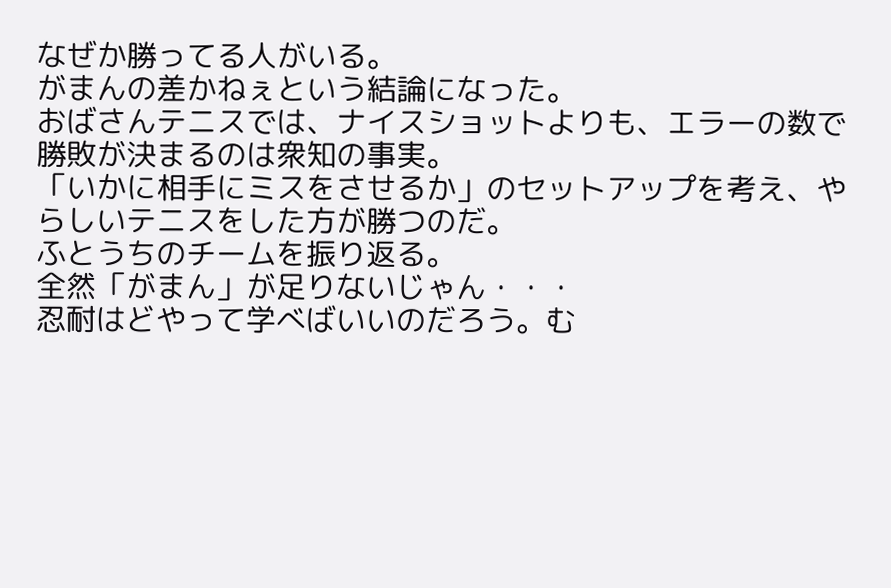なぜか勝ってる人がいる。
がまんの差かねぇという結論になった。
おばさんテニスでは、ナイスショットよりも、エラーの数で勝敗が決まるのは衆知の事実。
「いかに相手にミスをさせるか」のセットアップを考え、やらしいテニスをした方が勝つのだ。
ふとうちのチームを振り返る。
全然「がまん」が足りないじゃん・・・
忍耐はどやって学べばいいのだろう。む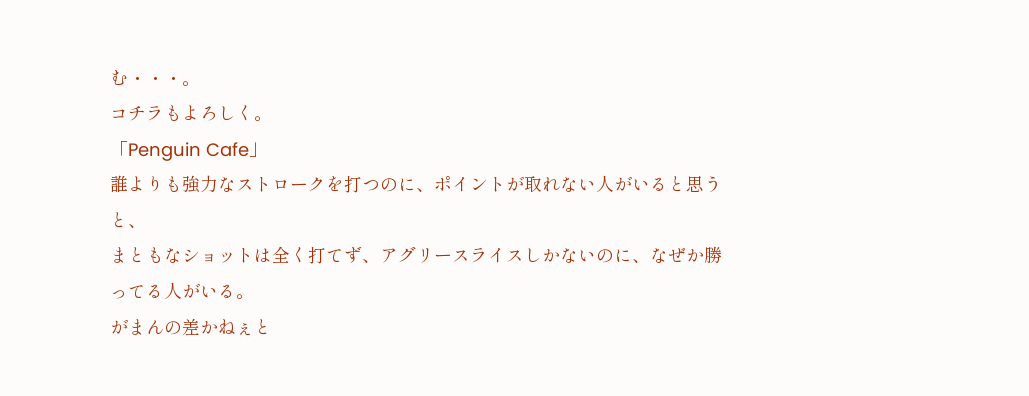む・・・。
コチラもよろしく。
「Penguin Cafe」
誰よりも強力なストロークを打つのに、ポイントが取れない人がいると思うと、
まともなショットは全く打てず、アグリースライスしかないのに、なぜか勝ってる人がいる。
がまんの差かねぇと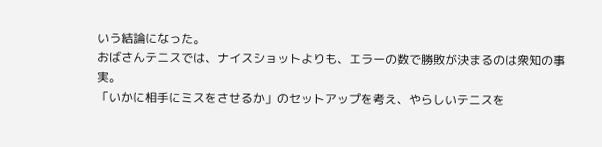いう結論になった。
おばさんテニスでは、ナイスショットよりも、エラーの数で勝敗が決まるのは衆知の事実。
「いかに相手にミスをさせるか」のセットアップを考え、やらしいテニスを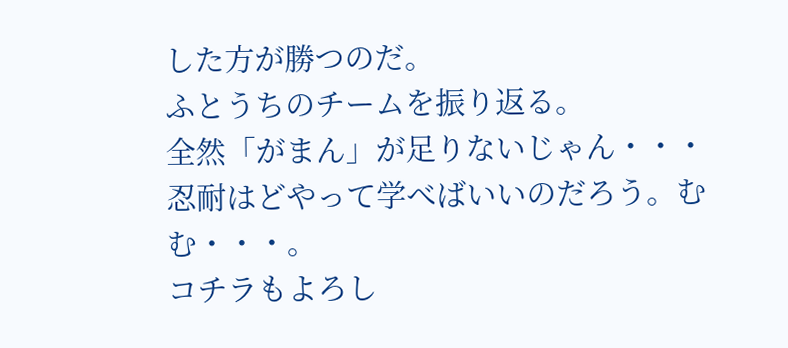した方が勝つのだ。
ふとうちのチームを振り返る。
全然「がまん」が足りないじゃん・・・
忍耐はどやって学べばいいのだろう。むむ・・・。
コチラもよろし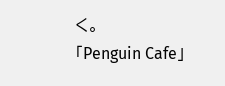く。
「Penguin Cafe」